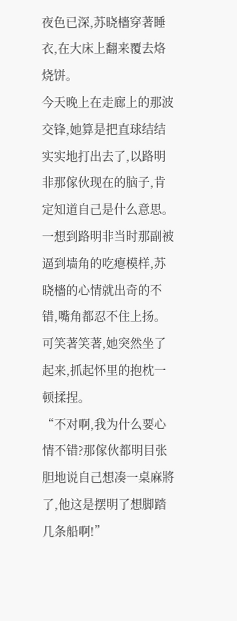夜色已深,苏晓檣穿著睡衣,在大床上翻来覆去烙烧饼。
今天晚上在走廊上的那波交锋,她算是把直球结结实实地打出去了,以路明非那傢伙现在的脑子,肯定知道自己是什么意思。
一想到路明非当时那副被逼到墙角的吃瘪模样,苏晓檣的心情就出奇的不错,嘴角都忍不住上扬。
可笑著笑著,她突然坐了起来,抓起怀里的抱枕一顿揉捏。
“不对啊,我为什么要心情不错?那傢伙都明目张胆地说自己想凑一桌麻將了,他这是摆明了想脚踏几条船啊!”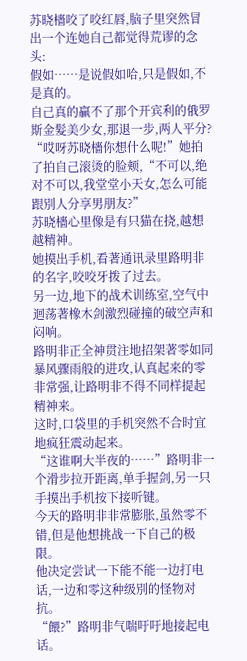苏晓檣咬了咬红唇,脑子里突然冒出一个连她自己都觉得荒谬的念头:
假如……是说假如哈,只是假如,不是真的。
自己真的贏不了那个开宾利的俄罗斯金髮美少女,那退一步,两人平分?
“哎呀苏晓檣你想什么呢!”她拍了拍自己滚烫的脸颊,“不可以,绝对不可以,我堂堂小天女,怎么可能跟別人分享男朋友?”
苏晓檣心里像是有只猫在挠,越想越精神。
她摸出手机,看著通讯录里路明非的名字,咬咬牙拨了过去。
另一边,地下的战术训练室,空气中迴荡著橡木剑激烈碰撞的破空声和闷响。
路明非正全神贯注地招架著零如同暴风骤雨般的进攻,认真起来的零非常强,让路明非不得不同样提起精神来。
这时,口袋里的手机突然不合时宜地疯狂震动起来。
“这谁啊大半夜的……”路明非一个滑步拉开距离,单手握剑,另一只手摸出手机按下接听键。
今天的路明非非常膨胀,虽然零不错,但是他想挑战一下自己的极限。
他决定尝试一下能不能一边打电话,一边和零这种级別的怪物对抗。
“餵?”路明非气喘吁吁地接起电话。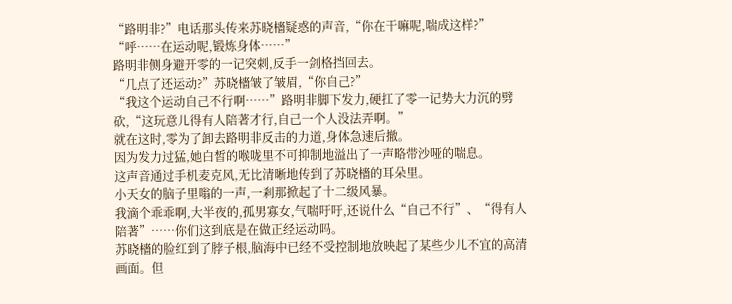“路明非?”电话那头传来苏晓檣疑惑的声音,“你在干嘛呢,喘成这样?”
“呼……在运动呢,锻炼身体……”
路明非侧身避开零的一记突刺,反手一剑格挡回去。
“几点了还运动?”苏晓檣皱了皱眉,“你自己?”
“我这个运动自己不行啊……”路明非脚下发力,硬扛了零一记势大力沉的劈砍,“这玩意儿得有人陪著才行,自己一个人没法弄啊。”
就在这时,零为了卸去路明非反击的力道,身体急速后撤。
因为发力过猛,她白皙的喉咙里不可抑制地溢出了一声略带沙哑的喘息。
这声音通过手机麦克风,无比清晰地传到了苏晓檣的耳朵里。
小天女的脑子里嗡的一声,一剎那掀起了十二级风暴。
我滴个乖乖啊,大半夜的,孤男寡女,气喘吁吁,还说什么“自己不行”、“得有人陪著”……你们这到底是在做正经运动吗。
苏晓檣的脸红到了脖子根,脑海中已经不受控制地放映起了某些少儿不宜的高清画面。但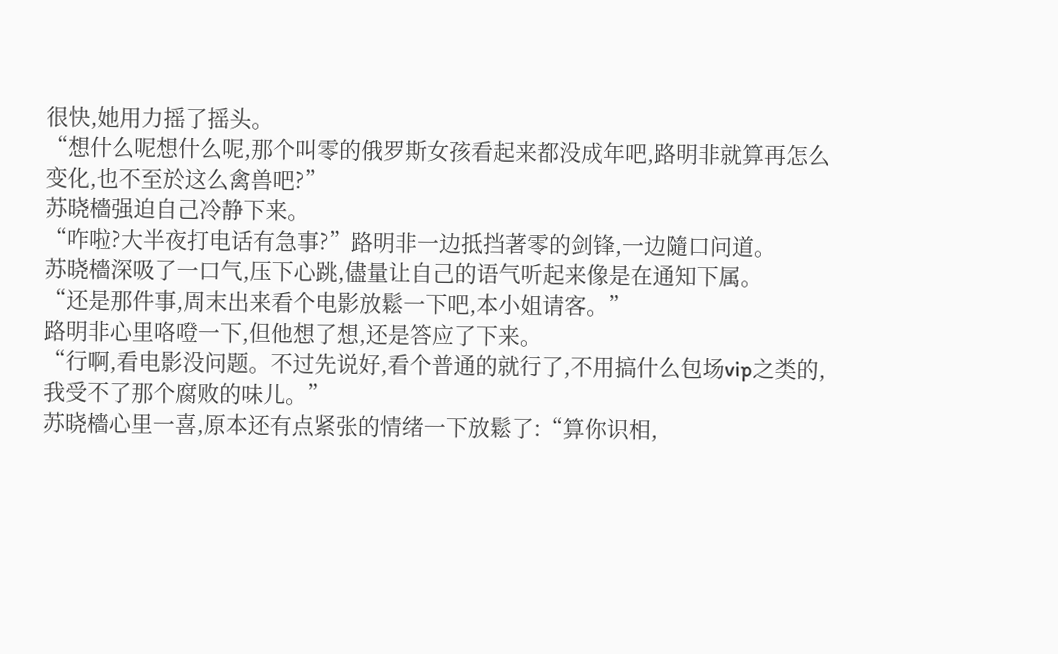很快,她用力摇了摇头。
“想什么呢想什么呢,那个叫零的俄罗斯女孩看起来都没成年吧,路明非就算再怎么变化,也不至於这么禽兽吧?”
苏晓檣强迫自己冷静下来。
“咋啦?大半夜打电话有急事?”路明非一边抵挡著零的剑锋,一边隨口问道。
苏晓檣深吸了一口气,压下心跳,儘量让自己的语气听起来像是在通知下属。
“还是那件事,周末出来看个电影放鬆一下吧,本小姐请客。”
路明非心里咯噔一下,但他想了想,还是答应了下来。
“行啊,看电影没问题。不过先说好,看个普通的就行了,不用搞什么包场vip之类的,我受不了那个腐败的味儿。”
苏晓檣心里一喜,原本还有点紧张的情绪一下放鬆了:“算你识相,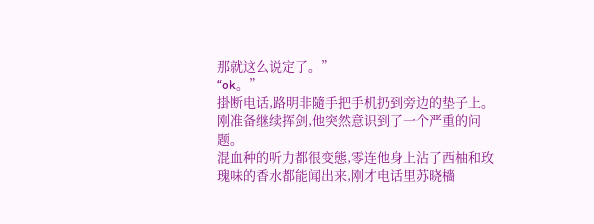那就这么说定了。”
“ok。”
掛断电话,路明非隨手把手机扔到旁边的垫子上。
刚准备继续挥剑,他突然意识到了一个严重的问题。
混血种的听力都很变態,零连他身上沾了西柚和玫瑰味的香水都能闻出来,刚才电话里苏晓檣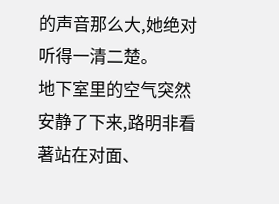的声音那么大,她绝对听得一清二楚。
地下室里的空气突然安静了下来,路明非看著站在对面、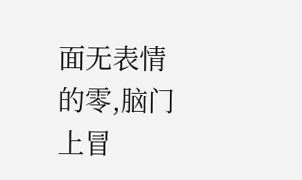面无表情的零,脑门上冒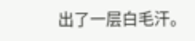出了一层白毛汗。